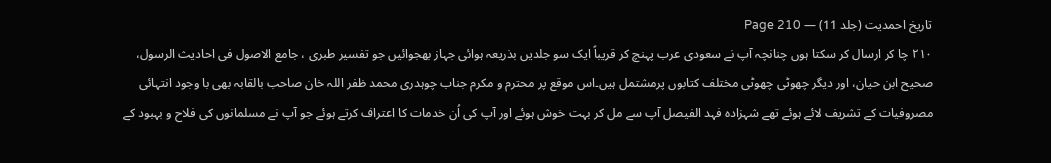تاریخ احمدیت (جلد 11) — Page 210
۲۱۰ چا کر ارسال کر سکتا ہوں چنانچہ آپ نے سعودی عرب پہنچ کر قریباً ایک سو جلدیں بذریعہ ہوائی جہاز بھجوائیں جو تفسیر طبری ، جامع الاصول فی احادیث الرسول، صحیح ابن حیان، اور دیگر چھوٹی چھوٹی مختلف کتابوں پرمشتمل ہیں۔اس موقع پر محترم و مکرم جناب چوہدری محمد ظفر اللہ خان صاحب بالقابہ بھی با وجود انتہائی مصروفیات کے تشریف لائے ہوئے تھے شہزادہ فہد الفیصل آپ سے مل کر بہت خوش ہوئے اور آپ کی اُن خدمات کا اعتراف کرتے ہوئے جو آپ نے مسلمانوں کی فلاح و بہبود کے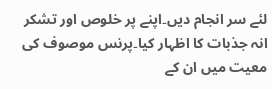لئے سر انجام دیں۔اپنے پر خلوص اور تشکر انہ جذبات کا اظہار کیا۔پرنس موصوف کی معیت میں ان کے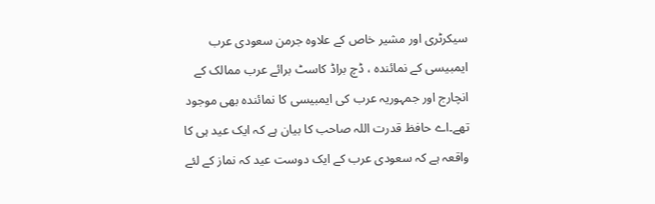سیکرٹری اور مشیر خاص کے علاوہ جرمن سعودی عرب ایمبیسی کے نمائندہ ، ڈچ براڈ کاسٹ برائے عرب ممالک کے انچارج اور جمہوریہ عرب کی ایمبیسی کا نمائندہ بھی موجود تھے۔اے حافظ قدرت اللہ صاحب کا بیان ہے کہ ایک عید ہی کا واقعہ ہے کہ سعودی عرب کے ایک دوست عید کہ نماز کے لئے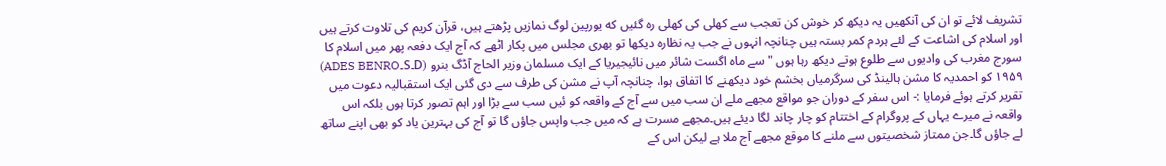تشریف لائے تو ان کی آنکھیں یہ دیکھ کر خوش کن تعجب سے کھلی کی کھلی رہ گئیں که یورپین لوگ نمازیں پڑھتے ہیں، قرآن کریم کی تلاوت کرتے ہیں اور اسلام کی اشاعت کے لئے ہردم کمر بستہ ہیں چنانچہ انہوں نے جب یہ نظارہ دیکھا تو بھری مجلس میں پکار اٹھے کہ آج ایک دفعہ پھر میں اسلام کا سورج مغرب کی وادیوں سے طلوع ہوتے دیکھ رہا ہوں " سے ماه اگست شائر میں نائیجیریا کے ایک مسلمان وزیر الحاج آڈگ بنرو (D۔S۔ADES BENRO) ۱۹۵۹ کو احمدیہ کا مشن ہالینڈ کی سرگرمیاں بخشم خود دیکھنے کا اتفاق ہوا، چنانچہ آپ نے مشن کی طرف سے دی گئی ایک استقبالیہ دعوت میں تقریر کرتے ہوئے فرمایا :- اس سفر کے دوران جو مواقع مجھے ملے ان سب میں سے آج کے واقعہ کو ئیں سب سے بڑا اور اہم تصور کرتا ہوں بلکہ اس واقعہ نے میرے یہاں کے پروگرام کے اختتام کو چار چاند لگا دیئے ہیں۔مجھے مسرت ہے کہ میں جب واپس جاؤں گا تو آج کی بہترین یاد کو بھی اپنے ساتھ لے جاؤں گا۔جن ممتاز شخصیتوں سے ملنے کا موقع مجھے آج ملا ہے لیکن اس کے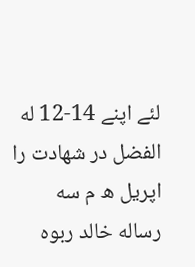لئے اپنے 14-12 له الفضل در شهادت را اپریل ه م سه رساله خالد ربوه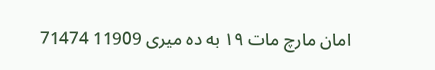امان مارچ مات ۱۹ به ده میری 11909 71474